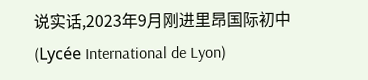说实话,2023年9月刚进里昂国际初中(Lycée International de Lyon)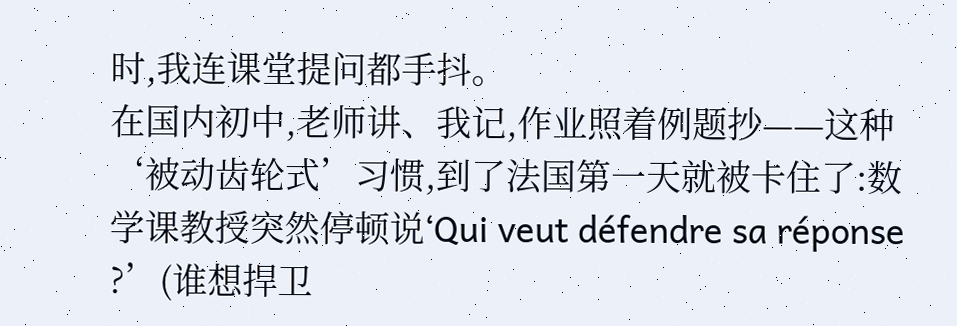时,我连课堂提问都手抖。
在国内初中,老师讲、我记,作业照着例题抄——这种‘被动齿轮式’习惯,到了法国第一天就被卡住了:数学课教授突然停顿说‘Qui veut défendre sa réponse ?’(谁想捍卫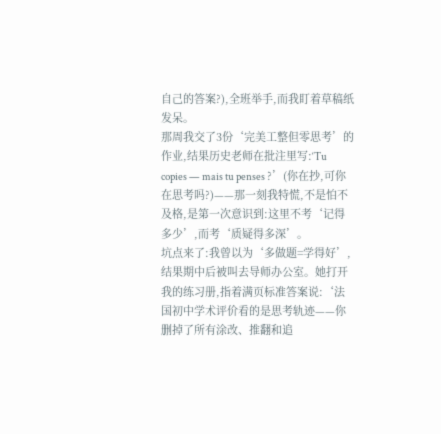自己的答案?),全班举手,而我盯着草稿纸发呆。
那周我交了3份‘完美工整但零思考’的作业,结果历史老师在批注里写:‘Tu copies — mais tu penses ?’(你在抄,可你在思考吗?)——那一刻我特慌,不是怕不及格,是第一次意识到:这里不考‘记得多少’,而考‘质疑得多深’。
坑点来了:我曾以为‘多做题=学得好’,结果期中后被叫去导师办公室。她打开我的练习册,指着满页标准答案说:‘法国初中学术评价看的是思考轨迹——你删掉了所有涂改、推翻和追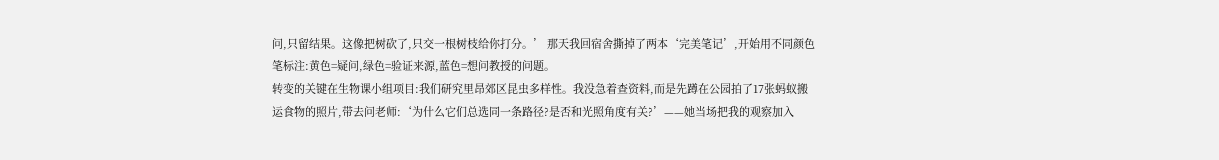问,只留结果。这像把树砍了,只交一根树枝给你打分。’ 那天我回宿舍撕掉了两本‘完美笔记’,开始用不同颜色笔标注:黄色=疑问,绿色=验证来源,蓝色=想问教授的问题。
转变的关键在生物课小组项目:我们研究里昂郊区昆虫多样性。我没急着查资料,而是先蹲在公园拍了17张蚂蚁搬运食物的照片,带去问老师:‘为什么它们总选同一条路径?是否和光照角度有关?’——她当场把我的观察加入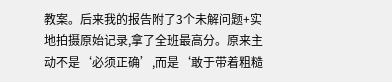教案。后来我的报告附了3个未解问题+实地拍摄原始记录,拿了全班最高分。原来主动不是‘必须正确’,而是‘敢于带着粗糙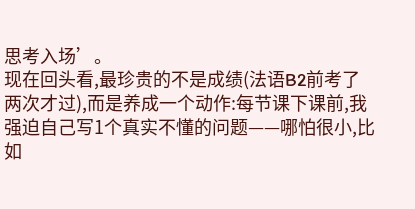思考入场’。
现在回头看,最珍贵的不是成绩(法语B2前考了两次才过),而是养成一个动作:每节课下课前,我强迫自己写1个真实不懂的问题——哪怕很小,比如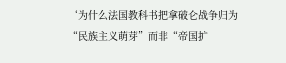‘为什么法国教科书把拿破仑战争归为“民族主义萌芽”而非“帝国扩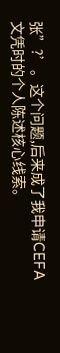张”?’。这个问题,后来成了我申请CEFA文凭时的个人陈述核心线索。